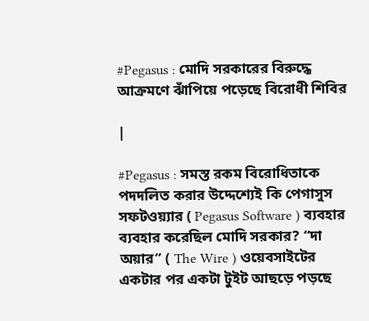#Pegasus : মোদি সরকারের বিরুদ্ধে আক্রমণে ঝাঁপিয়ে পড়েছে বিরোধী শিবির

|

#Pegasus : সমস্ত রকম বিরোধিতাকে পদদলিত করার উদ্দেশ্যেই কি পেগাসুস সফটওয়্যার ( Pegasus Software ) ব্যবহার ব্যবহার করেছিল মোদি সরকার? “দা অয়ার” ( The Wire ) ওয়েবসাইটের একটার পর একটা টুইট আছড়ে পড়ছে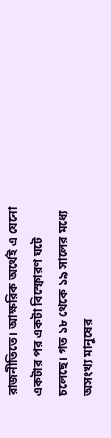রাজনীতিতে। আক্ষরিক অর্থেই এ যেনো একটার পর একটা বিস্ফোরণ ঘটে চলেছে। গত ১৮ থেকে ১৯ সালের মধ্যে অসংখ্য মানুষের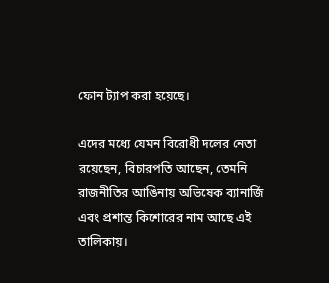ফোন ট্যাপ করা হয়েছে।

এদের মধ্যে যেমন বিরোধী দলের নেতা রয়েছেন, বিচারপতি আছেন, তেমনি রাজনীতির আঙিনায় অভিষেক ব্যানার্জি এবং প্রশান্ত কিশোরের নাম আছে এই তালিকায়।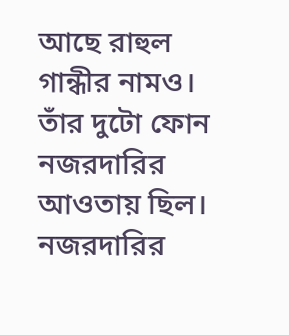আছে রাহুল গান্ধীর নামও। তাঁর দুটো ফোন নজরদারির আওতায় ছিল। নজরদারির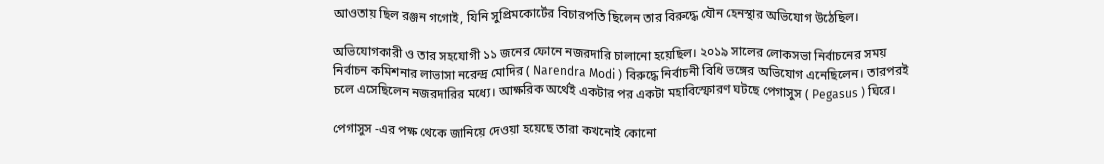আওতায় ছিল রঞ্জন গগোই, যিনি সুপ্রিমকোর্টের বিচারপতি ছিলেন তার বিরুদ্ধে যৌন হেনস্থার অভিযোগ উঠেছিল।

অভিযোগকারী ও তার সহযোগী ১১ জনের ফোনে নজরদারি চালানো হয়েছিল। ২০১৯ সালের লোকসভা নির্বাচনের সময় নির্বাচন কমিশনার লাভাসা নরেন্দ্র মোদির ( Narendra Modi ) বিরুদ্ধে নির্বাচনী বিধি ভঙ্গের অভিযোগ এনেছিলেন। তারপরই চলে এসেছিলেন নজরদারির মধ্যে। আক্ষরিক অর্থেই একটার পর একটা মহাবিস্ফোরণ ঘটছে পেগাসুস ( Pegasus ) ঘিরে।

পেগাসুস -এর পক্ষ থেকে জানিয়ে দেওয়া হয়েছে তারা কখনোই কোনো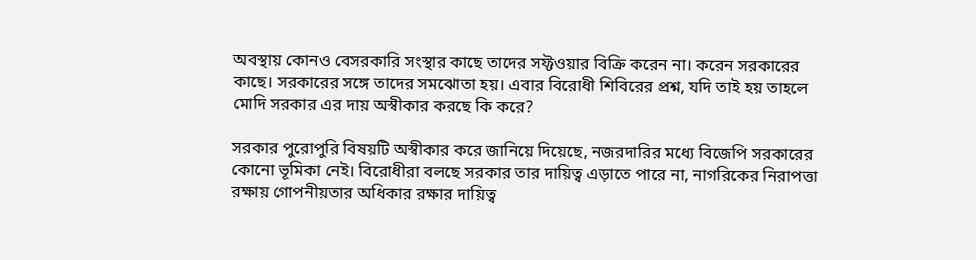অবস্থায় কোনও বেসরকারি সংস্থার কাছে তাদের সফ্টওয়ার বিক্রি করেন না। করেন সরকারের কাছে। সরকারের সঙ্গে তাদের সমঝোতা হয়। এবার বিরোধী শিবিরের প্রশ্ন, যদি তাই হয় তাহলে মোদি সরকার এর দায় অস্বীকার করছে কি করে?

সরকার পুরোপুরি বিষয়টি অস্বীকার করে জানিয়ে দিয়েছে, নজরদারির মধ্যে বিজেপি সরকারের কোনো ভূমিকা নেই। বিরোধীরা বলছে সরকার তার দায়িত্ব এড়াতে পারে না, নাগরিকের নিরাপত্তা রক্ষায় গোপনীয়তার অধিকার রক্ষার দায়িত্ব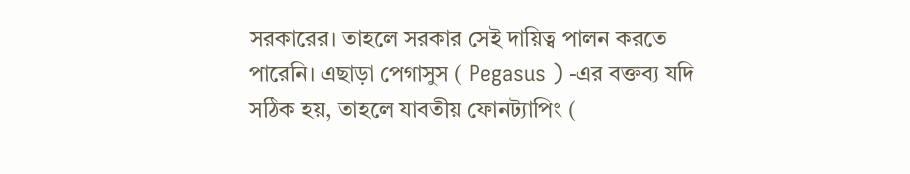সরকারের। তাহলে সরকার সেই দায়িত্ব পালন করতে পারেনি। এছাড়া পেগাসুস ( Pegasus ) -এর বক্তব্য যদি সঠিক হয়, তাহলে যাবতীয় ফোনট্যাপিং (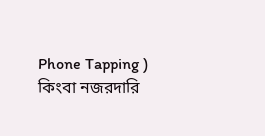Phone Tapping ) কিংবা নজরদারি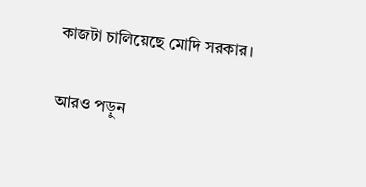কাজটা চালিয়েছে মোদি সরকার।

আরও পড়ুন